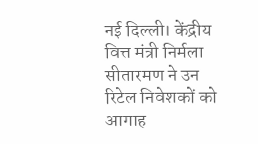नई दिल्ली। केंद्रीय वित्त मंत्री निर्मला सीतारमण ने उन रिटेल निवेशकों को आगाह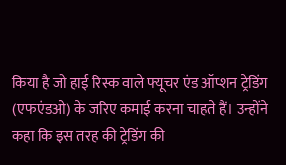किया है जो हाई रिस्क वाले फ्यूचर एंड ऑप्शन ट्रेडिंग (एफएंडओ) के जरिए कमाई करना चाहते हैं। उन्होंने कहा कि इस तरह की ट्रेडिंग की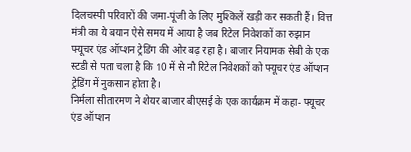दिलचस्पी परिवारों की जमा-पूंजी के लिए मुश्किलें खड़ी कर सकती हैं। वित्त मंत्री का ये बयान ऐसे समय में आया है जब रिटेल निवेशकों का रुझान फ्यूचर एंड ऑप्शन ट्रेडिंग की ओर बढ़ रहा है। बाजार नियामक सेबी के एक स्टडी से पता चला है कि 10 में से नौ रिटेल निवेशकों को फ्यूचर एंड ऑप्शन ट्रेडिंग में नुकसान होता है।
निर्मला सीतारमण ने शेयर बाजार बीएसई के एक कार्यक्रम में कहा- फ्यूचर एंड ऑप्शन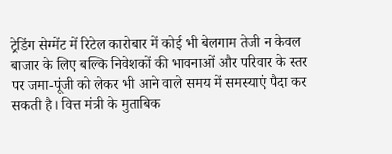ट्रेडिंग सेग्मेंट में रिटेल कारोबार में कोई भी बेलगाम तेजी न केवल बाजार के लिए बल्कि निवेशकों की भावनाओं और परिवार के स्तर पर जमा-पूंजी को लेकर भी आने वाले समय में समस्याएं पैदा कर सकती है। वित्त मंत्री के मुताबिक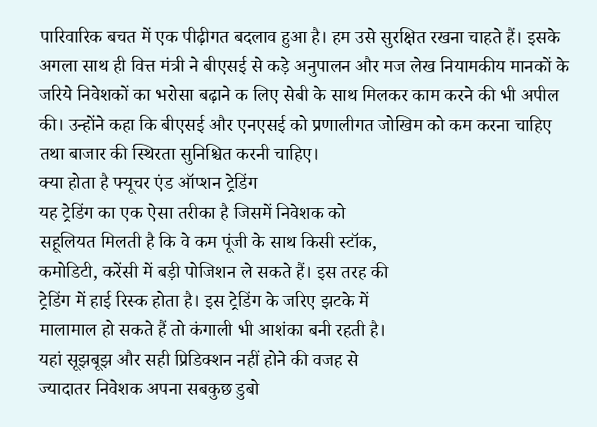पारिवारिक बचत में एक पीढ़ीगत बदलाव हुआ है। हम उसे सुरक्षित रखना चाहते हैं। इसके अगला साथ ही वित्त मंत्री ने बीएसई से कड़े अनुपालन और मज लेख नियामकीय मानकों के जरिये निवेशकों का भरोसा बढ़ाने क लिए सेबी के साथ मिलकर काम करने की भी अपील की। उन्होंने कहा कि बीएसई और एनएसई को प्रणालीगत जोखिम को कम करना चाहिए तथा बाजार की स्थिरता सुनिश्चित करनी चाहिए।
क्या होता है फ्यूचर एंड ऑप्शन ट्रेडिंग
यह ट्रेडिंग का एक ऐसा तरीका है जिसमें निवेशक को
सहूलियत मिलती है कि वे कम पूंजी के साथ किसी स्टॉक,
कमोडिटी, करेंसी में बड़ी पोजिशन ले सकते हैं। इस तरह की
ट्रेडिंग में हाई रिस्क होता है। इस ट्रेडिंग के जरिए झटके में
मालामाल हो सकते हैं तो कंगाली भी आशंका बनी रहती है।
यहां सूझबूझ और सही प्रिडिक्शन नहीं होने की वजह से
ज्यादातर निवेशक अपना सबकुछ डुबो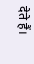देते हैं।